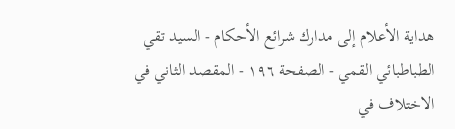هداية الأعلام إلى مدارك شرائع الأحكام - السيد تقي الطباطبائي القمي - الصفحة ١٩٦ - المقصد الثاني في الاختلاف في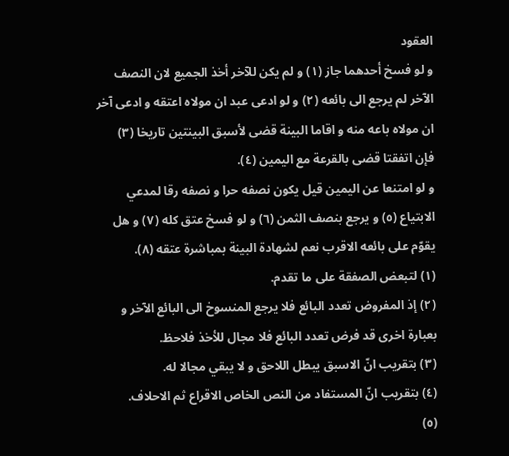العقود
و لو فسخ أحدهما جاز (١) و لم يكن للآخر أخذ الجميع لان النصف الآخر لم يرجع الى بائعه (٢) و لو ادعى عبد ان مولاه اعتقه و ادعى آخر ان مولاه باعه منه و اقاما البينة قضى لأسبق البينتين تاريخا (٣) فإن اتفقتا قضى بالقرعة مع اليمين (٤).
و لو امتنعا عن اليمين قيل يكون نصفه حرا و نصفه رقا لمدعي الابتياع (٥) و يرجع بنصف الثمن (٦) و لو فسخ عتق كله (٧) و هل يقوّم على بائعه الاقرب نعم لشهادة البينة بمباشرة عتقه (٨).
(١) لتبعض الصفقة على ما تقدم.
(٢) إذ المفروض تعدد البائع فلا يرجع المنسوخ الى البائع الآخر و بعبارة اخرى قد فرض تعدد البائع فلا مجال للأخذ فلاحظ.
(٣) بتقريب انّ الاسبق يبطل اللاحق و لا يبقي مجالا له.
(٤) بتقريب انّ المستفاد من النص الخاص الاقراع ثم الاحلاف.
(٥)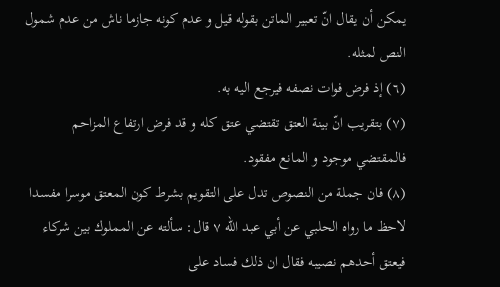يمكن أن يقال انّ تعبير الماتن بقوله قيل و عدم كونه جازما ناش من عدم شمول النص لمثله.
(٦) إذ فرض فوات نصفه فيرجع اليه به.
(٧) بتقريب انّ بينة العتق تقتضي عتق كله و قد فرض ارتفاع المزاحم فالمقتضي موجود و المانع مفقود.
(٨) فان جملة من النصوص تدل على التقويم بشرط كون المعتق موسرا مفسدا لاحظ ما رواه الحلبي عن أبي عبد اللّه ٧ قال: سألته عن المملوك بين شركاء فيعتق أحدهم نصيبه فقال ان ذلك فساد على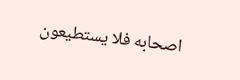اصحابه فلا يستطيعون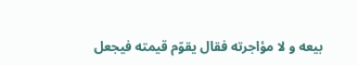بيعه و لا مؤاجرته فقال يقوّم قيمته فيجعل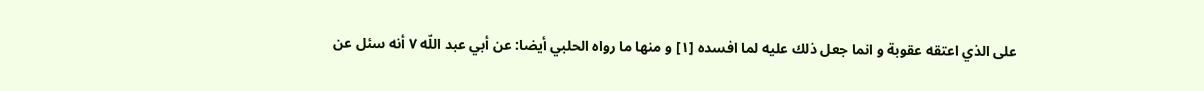على الذي اعتقه عقوبة و انما جعل ذلك عليه لما افسده [١] و منها ما رواه الحلبي أيضا: عن أبي عبد اللّه ٧ أنه سئل عن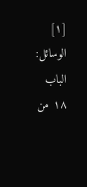[١] الوسائل: الباب ١٨ من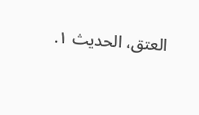العتق، الحديث ١.